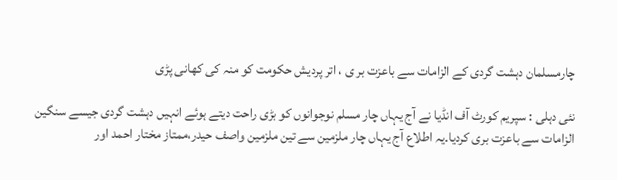چارمسلمان دہشت گردی کے الزامات سے باعزت بر ی ، اتر پردیش حکومت کو منہ کی کھانی پڑی

نئی دہلی : سپریم کورٹ آف انڈیا نے آج یہاں چار مسلم نوجوانوں کو بڑی راحت دیتے ہوئے انہیں دہشت گردی جیسے سنگین الزامات سے باعزت بری کردیا۔یہ اطلاع آج یہاں چار ملزمین سے تین ملزمین واصف حیدر،ممتاز مختار احمد اور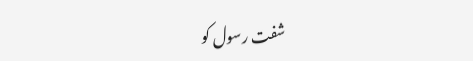شفت رسول کو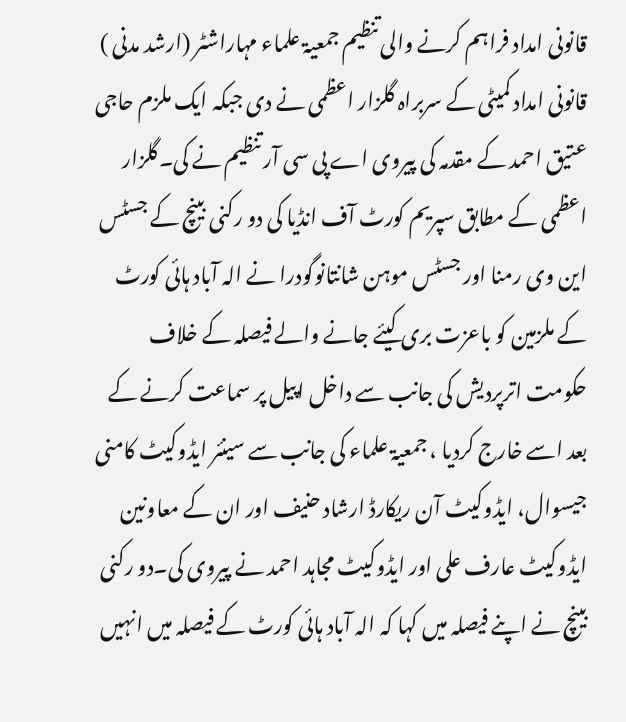قانونی امداد فراہم کرنے والی تنظیم جمعیۃ علماء مہاراشٹر (ارشد مدنی ) قانونی امداد کمیٹی کے سربراہ گلزار اعظمی نے دی جبکہ ایک ملزم حاجی عتیق احمد کے مقدمہ کی پیروی اے پی سی آر تنظیم نے کی۔گلزار اعظمی کے مطابق سپریم کورٹ آف انڈیا کی دو رکنی بینچ کے جسٹس این وی رمنا اور جسٹس موہن شانتانوگودرا نے الہ آباد ہائی کورٹ کے ملزمین کو باعزت بری کیئے جانے والے فیصلہ کے خلاف حکومت اترپردیش کی جانب سے داخل اپیل پر سماعت کرنے کے بعد اسے خارج کردیا ، جمعیۃ علماء کی جانب سے سینئر ایڈوکیٹ کامنی جیسوال، ایڈوکیٹ آن ریکارڈ ارشاد حنیف اور ان کے معاونین ایڈوکیٹ عارف علی اور ایڈوکیٹ مجاہد احمد نے پیروی کی۔دو رکنی بینچ نے اپنے فیصلہ میں کہا کہ الہ آباد ہائی کورٹ کے فیصلہ میں انہیں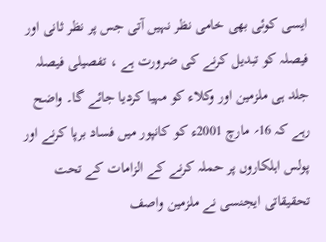ایسی کوئی بھی خامی نظر نہیں آتی جس پر نظر ثانی اور فیصلہ کو تبدیل کرنے کی ضرورت ہے ، تفصیلی فیصلہ جلد ہی ملزمین اور وکلاء کو مہیا کردیا جائے گا۔ واضح رہے کہ 16؍ مارچ 2001ء کو کانپور میں فساد برپا کرنے اور پولس اہلکاروں پر حملہ کرنے کے الزامات کے تحت تحقیقاتی ایجنسی نے ملزمین واصف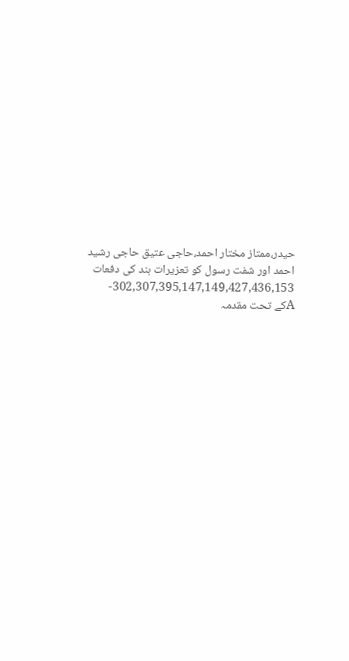حیدر،ممتاز مختار احمد،حاجی عتیق حاجی رشید احمد اور شفت رسول کو تعزیرات ہند کی دفعات 302,307,395,147,149,427,436,153-Aکے تحت مقدمہ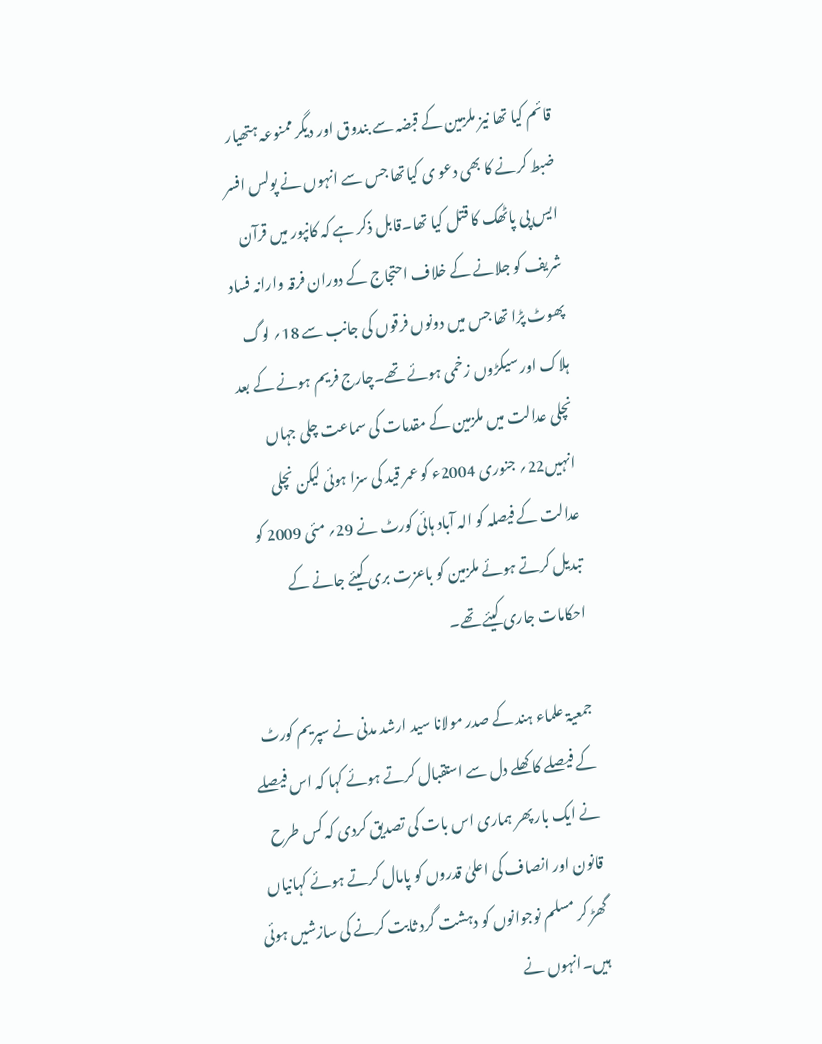قائم کیا تھا نیز ملزمین کے قبضہ سے بندوق اور دیگر ممنوعہ ہتھیار ضبط کرنے کا بھی دعو ی کیاتھا جس سے انہوں نے پولس افسر ایس پی پاٹھک کا قتل کیا تھا۔قابل ذکر ہے کہ کانپور میں قرآن شریف کو جلانے کے خلاف احتجاج کے دوران فرقہ وارانہ فساد پھوٹ پڑا تھا جس میں دونوں فرقوں کی جانب سے 18؍ لوگ ہلاک اور سیکڑوں زخمی ہوئے تھے۔چارج فریم ہونے کے بعد نچلی عدالت میں ملزمین کے مقدمات کی سماعت چلی جہاں انہیں22؍ جنوری 2004ء کو عمر قید کی سزا ہوئی لیکن نچلی عدالت کے فیصلہ کو الہ آباد ہائی کورٹ نے 29؍ مئی 2009 کو تبدیل کرتے ہوئے ملزمین کو باعزت بری کیئے جانے کے احکامات جاری کیئے تھے۔

جمعیۃ علماء ہند کے صدر مولانا سید ارشد مدنی نے سپریم کورٹ کے فیصلے کا کھلے دل سے استقبال کرتے ہوئے کہا کہ اس فیصلے نے ایک بار پھر ہماری اس بات کی تصدیق کردی کہ کس طرح قانون اور انصاف کی اعلیٰ قدروں کو پامال کرتے ہوئے کہانیاں گھڑ کر مسلم نوجوانوں کو دہشت گرد ثابت کرنے کی سازشیں ہوئی ہیں۔انہوں نے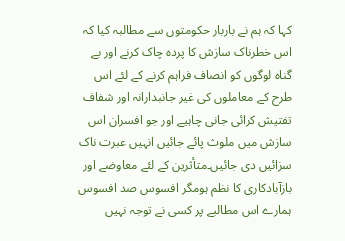کہا کہ ہم نے باربار حکومتوں سے مطالبہ کیا کہ اس خطرناک سازش کا پردہ چاک کرنے اور بے گناہ لوگوں کو انصاف فراہم کرنے کے لئے اس طرح کے معاملوں کی غیر جانبدارانہ اور شفاف تفتیش کرائی جانی چاہیے اور جو افسران اس سازش میں ملوث پائے جائیں انہیں عبرت ناک سزائیں دی جائیں۔متأثرین کے لئے معاوضے اور بازآبادکاری کا نظم ہومگر افسوس صد افسوس ہمارے اس مطالبے پر کسی نے توجہ نہیں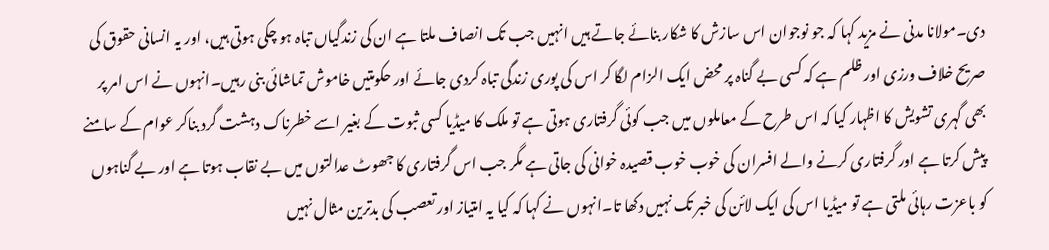دی۔مولانا مدنی نے مزید کہا کہ جو نوجوان اس سازش کا شکار بنائے جاتے ہیں انہیں جب تک انصاف ملتا ہے ان کی زندگیاں تباہ ہو چکی ہوتی ہیں، اور یہ انسانی حقوق کی صریح خلاف ورزی اور ظلم ہے کہ کسی بے گناہ پر محض ایک الزام لگا کر اس کی پوری زندگی تباہ کردی جائے اور حکومتیں خاموش تماشائی بنی رہیں۔انہوں نے اس امر پر بھی گہری تشویش کا اظہار کیا کہ اس طرح کے معاملوں میں جب کوئی گرفتاری ہوتی ہے تو ملک کا میڈیا کسی ثبوت کے بغیر اسے خطرناک دہشت گرد بناکر عوام کے سامنے پیش کرتا ہے اور گرفتاری کرنے والے افسران کی خوب خوب قصیدہ خوانی کی جاتی ہے مگر جب اس گرفتاری کا جھوٹ عدالتوں میں بے نقاب ہوتا ہے اور بے گناہوں کو باعزت رہائی ملتی ہے تو میڈیا اس کی ایک لائن کی خبر تک نہیں دکھا تا۔انہوں نے کہا کہ کیا یہ امتیاز اور تعصب کی بدترین مثال نہیں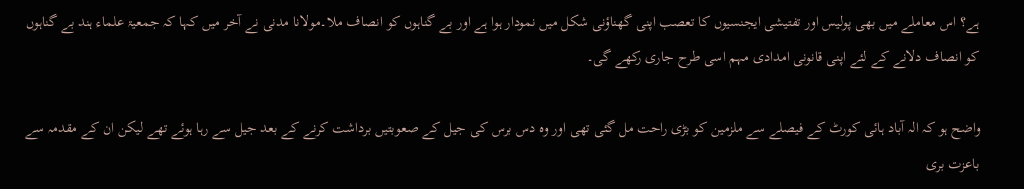ہے؟ اس معاملے میں بھی پولیس اور تفتیشی ایجنسیوں کا تعصب اپنی گھناؤنی شکل میں نمودار ہوا ہے اور بے گناہوں کو انصاف ملا۔مولانا مدنی نے آخر میں کہا کہ جمعیۃ علماء ہند بے گناہوں کو انصاف دلانے کے لئے اپنی قانونی امدادی مہم اسی طرح جاری رکھے گی۔

واضح ہو کہ الہ آباد ہائی کورٹ کے فیصلے سے ملزمین کو بڑی راحت مل گئی تھی اور وہ دس برس کی جیل کے صعوبتیں برداشت کرنے کے بعد جیل سے رہا ہوئے تھے لیکن ان کے مقدمہ سے باعزت بری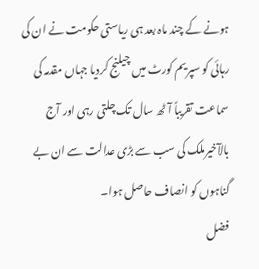ہونے کے چند ماہ بعد ہی ریاستی حکومت نے ان کی رہائی کو سپریم کورٹ میں چیلنج کردیا جہاں مقدمہ کی سماعت تقریباً آٹھ سال تک چلتی رہی اور آج بالآخیرملک کی سب سے بڑی عدالت سے ان بے گناہوں کو انصاف حاصل ہوا۔
فضل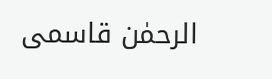الرحمٰن قاسمی